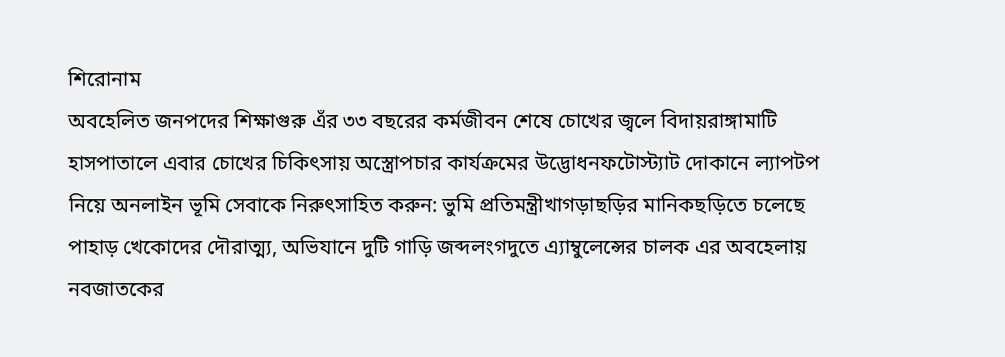শিরোনাম
অবহেলিত জনপদের শিক্ষাগুরু এঁর ৩৩ বছরের কর্মজীবন শেষে চোখের জ্বলে বিদায়রাঙ্গামাটি হাসপাতালে এবার চোখের চিকিৎসায় অস্ত্রোপচার কার্যক্রমের উদ্ভোধনফটোস্ট্যাট দোকানে ল্যাপটপ নিয়ে অনলাইন ভূমি সেবাকে নিরুৎসাহিত করুন: ভুমি প্রতিমন্ত্রীখাগড়াছড়ির মানিকছড়িতে চলেছে পাহাড় খেকোদের দৌরাত্ম্য, অভিযানে দুটি গাড়ি জব্দলংগদুতে এ্যাম্বুলেন্সের চালক এর অবহেলায় নবজাতকের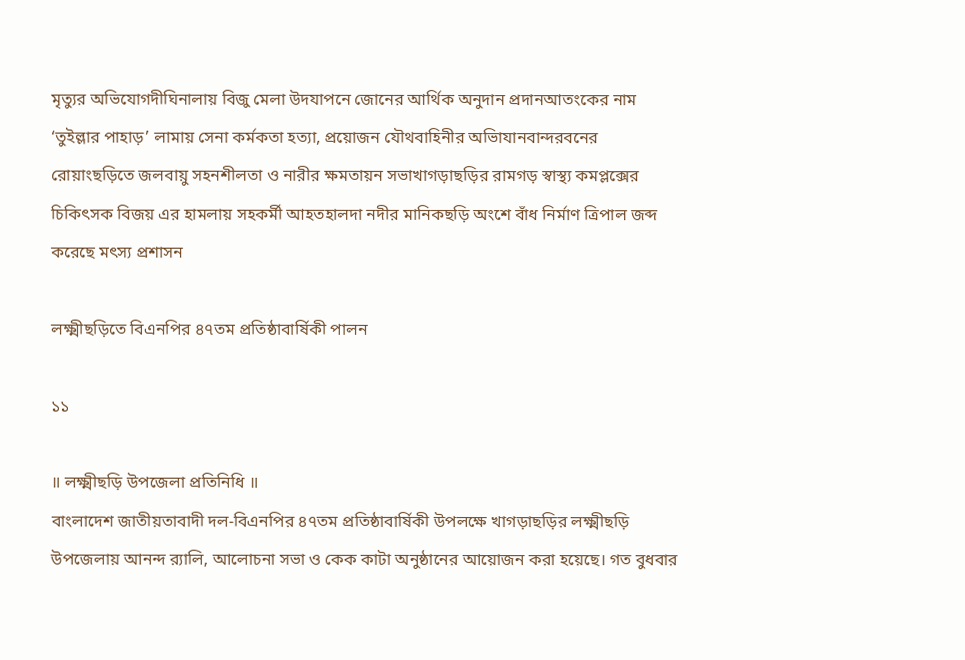মৃত্যুর অভিযোগদীঘিনালায় বিজু মেলা উদযাপনে জোনের আর্থিক অনুদান প্রদানআতংকের নাম ‘তুইল্লার পাহাড়’ লামায় সেনা কর্মকতা হত্যা, প্রয়োজন যৌথবাহিনীর অভিাযানবান্দরবনের রোয়াংছড়িতে জলবায়ু সহনশীলতা ও নারীর ক্ষমতায়ন সভাখাগড়াছড়ির রামগড় স্বাস্থ্য কমপ্লক্সের চিকিৎসক বিজয় এর হামলায় সহকর্মী আহতহালদা নদীর মানিকছড়ি অংশে বাঁধ নির্মাণ ত্রিপাল জব্দ করেছে মৎস্য প্রশাসন

লক্ষ্মীছড়িতে বিএনপির ৪৭তম প্রতিষ্ঠাবার্ষিকী পালন

১১

॥ লক্ষ্মীছড়ি উপজেলা প্রতিনিধি ॥
বাংলাদেশ জাতীয়তাবাদী দল-বিএনপির ৪৭তম প্রতিষ্ঠাবার্ষিকী উপলক্ষে খাগড়াছড়ির লক্ষ্মীছড়ি উপজেলায় আনন্দ র‌্যালি, আলোচনা সভা ও কেক কাটা অনুষ্ঠানের আয়োজন করা হয়েছে। গত বুধবার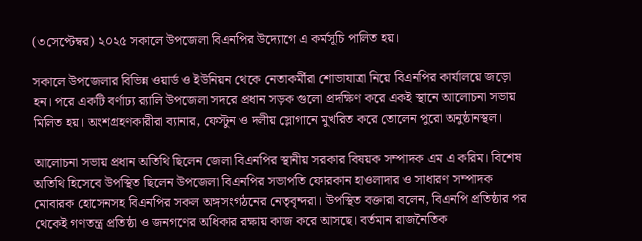(৩সেপ্টেম্বর) ২০২৫ সকালে উপজেলা বিএনপির উদ্যোগে এ কর্মসূচি পালিত হয়।

সকালে উপজেলার বিভিন্ন ওয়ার্ড ও ইউনিয়ন থেকে নেতাকর্মীরা শোভাযাত্রা নিয়ে বিএনপির কার্যালয়ে জড়ো হন। পরে একটি বর্ণাঢ্য র‌্যালি উপজেলা সদরে প্রধান সড়ক গুলো প্রদক্ষিণ করে একই স্থানে আলোচনা সভায় মিলিত হয়। অংশগ্রহণকারীরা ব্যানার, ফেস্টুন ও দলীয় স্লোগানে মুখরিত করে তোলেন পুরো অনুষ্ঠানস্থল।

আলোচনা সভায় প্রধান অতিথি ছিলেন জেলা বিএনপির স্থানীয় সরকার বিষয়ক সম্পাদক এম এ করিম। বিশেষ অতিথি হিসেবে উপস্থিত ছিলেন উপজেলা বিএনপির সভাপতি ফোরকান হাওলাদার ও সাধারণ সম্পাদক মোবারক হোসেনসহ বিএনপির সকল অঙ্গসংগঠনের নেতৃবৃন্দরা। উপস্থিত বক্তারা বলেন, বিএনপি প্রতিষ্ঠার পর থেকেই গণতন্ত্র প্রতিষ্ঠা ও জনগণের অধিকার রক্ষায় কাজ করে আসছে। বর্তমান রাজনৈতিক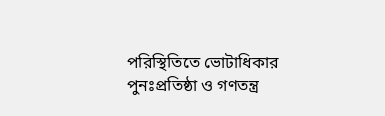পরিস্থিতিতে ভোটাধিকার পুনঃপ্রতিষ্ঠা ও গণতন্ত্র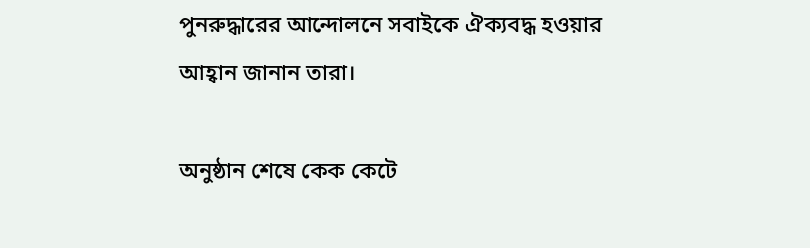পুনরুদ্ধারের আন্দোলনে সবাইকে ঐক্যবদ্ধ হওয়ার আহ্বান জানান তারা।

অনুষ্ঠান শেষে কেক কেটে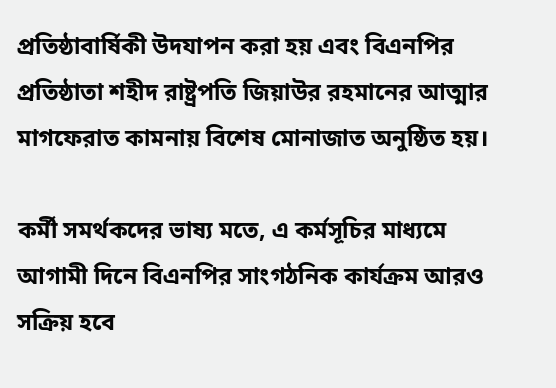প্রতিষ্ঠাবার্ষিকী উদযাপন করা হয় এবং বিএনপির প্রতিষ্ঠাতা শহীদ রাষ্ট্রপতি জিয়াউর রহমানের আত্মার মাগফেরাত কামনায় বিশেষ মোনাজাত অনুষ্ঠিত হয়।

কর্মী সমর্থকদের ভাষ্য মতে, এ কর্মসূচির মাধ্যমে আগামী দিনে বিএনপির সাংগঠনিক কার্যক্রম আরও সক্রিয় হবে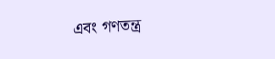এবং গণতন্ত্র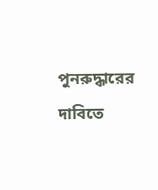পুনরুদ্ধারের দাবিতে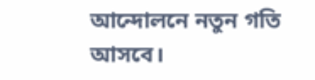আন্দোলনে নতুন গতি আসবে।